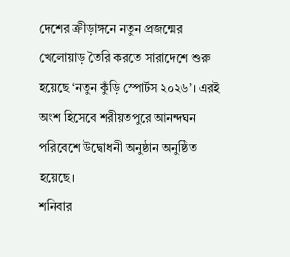দেশের ক্রীড়াঙ্গনে নতুন প্রজন্মের খেলোয়াড় তৈরি করতে সারাদেশে শুরু হয়েছে ‘নতুন কুঁড়ি স্পোর্টস ২০২৬’। এরই অংশ হিসেবে শরীয়তপুরে আনন্দঘন পরিবেশে উদ্বোধনী অনুষ্ঠান অনুষ্ঠিত হয়েছে।
শনিবার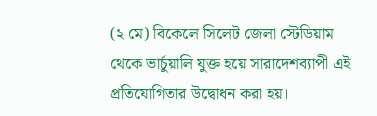(২ মে) বিকেলে সিলেট জেলা স্টেডিয়াম থেকে ভার্চুয়ালি যুক্ত হয়ে সারাদেশব্যাপী এই প্রতিযোগিতার উদ্বোধন করা হয়।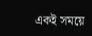একই সময়ে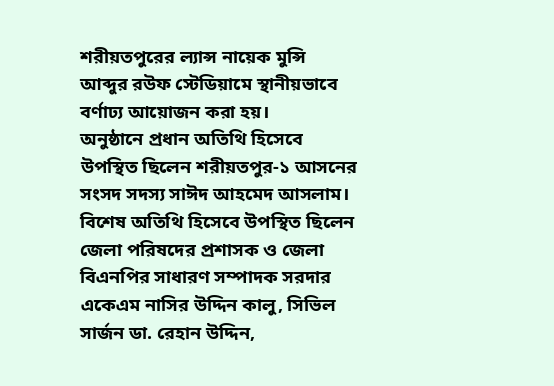শরীয়তপুরের ল্যান্স নায়েক মুন্সি আব্দুর রউফ স্টেডিয়ামে স্থানীয়ভাবে বর্ণাঢ্য আয়োজন করা হয়।
অনুষ্ঠানে প্রধান অতিথি হিসেবে উপস্থিত ছিলেন শরীয়তপুর-১ আসনের সংসদ সদস্য সাঈদ আহমেদ আসলাম। বিশেষ অতিথি হিসেবে উপস্থিত ছিলেন জেলা পরিষদের প্রশাসক ও জেলা বিএনপির সাধারণ সম্পাদক সরদার একেএম নাসির উদ্দিন কালু, সিভিল সার্জন ডা. রেহান উদ্দিন,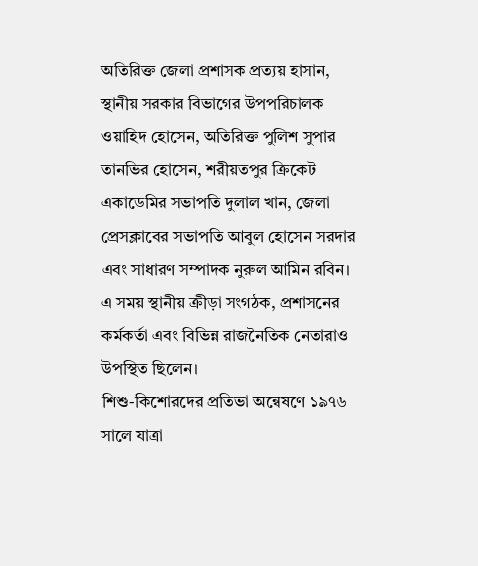অতিরিক্ত জেলা প্রশাসক প্রত্যয় হাসান, স্থানীয় সরকার বিভাগের উপপরিচালক ওয়াহিদ হোসেন, অতিরিক্ত পুলিশ সুপার তানভির হোসেন, শরীয়তপুর ক্রিকেট একাডেমির সভাপতি দুলাল খান, জেলা প্রেসক্লাবের সভাপতি আবুল হোসেন সরদার এবং সাধারণ সম্পাদক নুরুল আমিন রবিন।
এ সময় স্থানীয় ক্রীড়া সংগঠক, প্রশাসনের কর্মকর্তা এবং বিভিন্ন রাজনৈতিক নেতারাও উপস্থিত ছিলেন।
শিশু-কিশোরদের প্রতিভা অন্বেষণে ১৯৭৬ সালে যাত্রা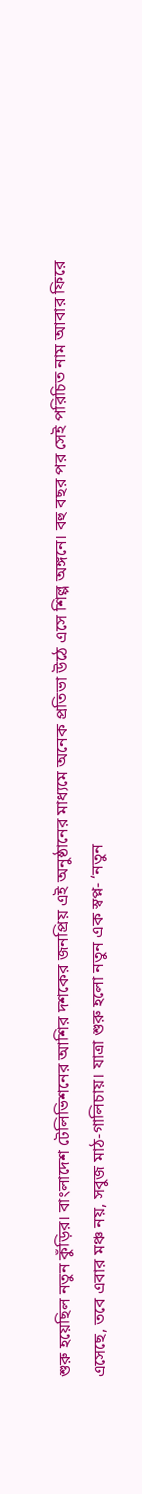শুরু হয়েছিল নতুন কুঁড়ির। বাংলাদেশ টেলিভিশনের আশির দশকের জনপ্রিয় এই অনুষ্ঠানের মাধ্যমে অনেক প্রতিভা উঠে এসে শিল্প অঙ্গনে। বহু বছর পর সেই পরিচিত নাম আবার ফিরে এসেছে, তবে এবার মঞ্চ নয়, সবুজ মাঠ-গালিচায়। যাত্রা শুরু হলো নতুন এক স্বপ্ন- ‘নতুন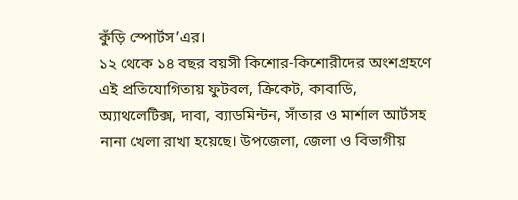কুঁড়ি স্পোর্টস’এর।
১২ থেকে ১৪ বছর বয়সী কিশোর-কিশোরীদের অংশগ্রহণে এই প্রতিযোগিতায় ফুটবল, ক্রিকেট, কাবাডি, অ্যাথলেটিক্স, দাবা, ব্যাডমিন্টন, সাঁতার ও মার্শাল আর্টসহ নানা খেলা রাখা হয়েছে। উপজেলা, জেলা ও বিভাগীয়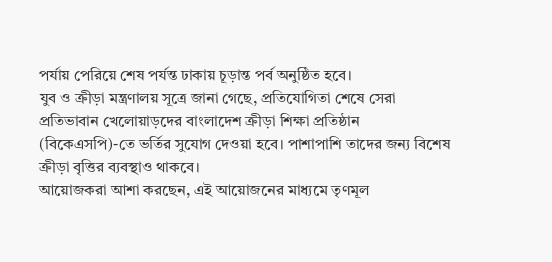পর্যায় পেরিয়ে শেষ পর্যন্ত ঢাকায় চূড়ান্ত পর্ব অনুষ্ঠিত হবে।
যুব ও ক্রীড়া মন্ত্রণালয় সূত্রে জানা গেছে, প্রতিযোগিতা শেষে সেরা প্রতিভাবান খেলোয়াড়দের বাংলাদেশ ক্রীড়া শিক্ষা প্রতিষ্ঠান (বিকেএসপি)-তে ভর্তির সুযোগ দেওয়া হবে। পাশাপাশি তাদের জন্য বিশেষ ক্রীড়া বৃত্তির ব্যবস্থাও থাকবে।
আয়োজকরা আশা করছেন, এই আয়োজনের মাধ্যমে তৃণমূল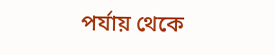পর্যায় থেকে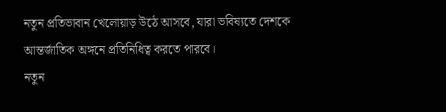নতুন প্রতিভাবান খেলোয়াড় উঠে আসবে, যারা ভবিষ্যতে দেশকে আন্তর্জাতিক অঙ্গনে প্রতিনিধিত্ব করতে পারবে।
নতুন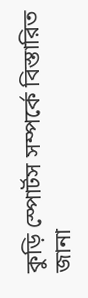কুড়ি স্পোর্টস সম্পর্কে বিস্তারিত জানা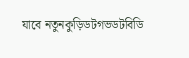যাবে নতুনকুড়িডটগভডটবিডি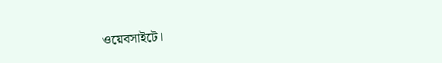ওয়েবসাইটে।